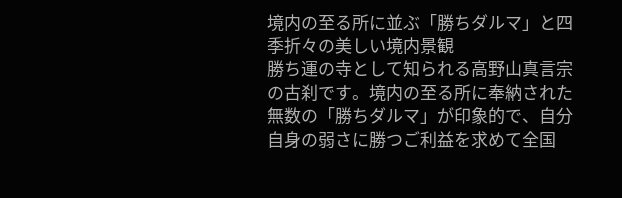境内の至る所に並ぶ「勝ちダルマ」と四季折々の美しい境内景観
勝ち運の寺として知られる高野山真言宗の古刹です。境内の至る所に奉納された無数の「勝ちダルマ」が印象的で、自分自身の弱さに勝つご利益を求めて全国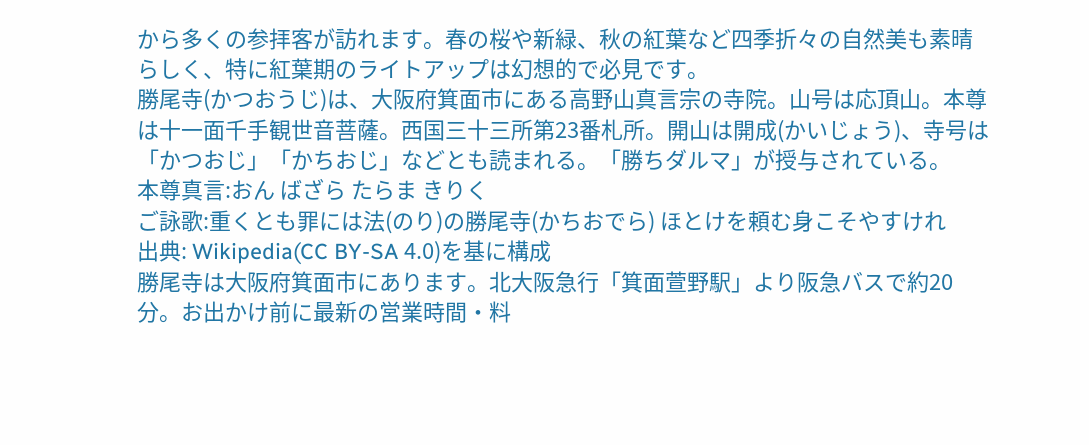から多くの参拝客が訪れます。春の桜や新緑、秋の紅葉など四季折々の自然美も素晴らしく、特に紅葉期のライトアップは幻想的で必見です。
勝尾寺(かつおうじ)は、大阪府箕面市にある高野山真言宗の寺院。山号は応頂山。本尊は十一面千手観世音菩薩。西国三十三所第23番札所。開山は開成(かいじょう)、寺号は「かつおじ」「かちおじ」などとも読まれる。「勝ちダルマ」が授与されている。
本尊真言:おん ばざら たらま きりく
ご詠歌:重くとも罪には法(のり)の勝尾寺(かちおでら) ほとけを頼む身こそやすけれ
出典: Wikipedia(CC BY-SA 4.0)を基に構成
勝尾寺は大阪府箕面市にあります。北大阪急行「箕面萱野駅」より阪急バスで約20分。お出かけ前に最新の営業時間・料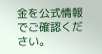金を公式情報でご確認ください。